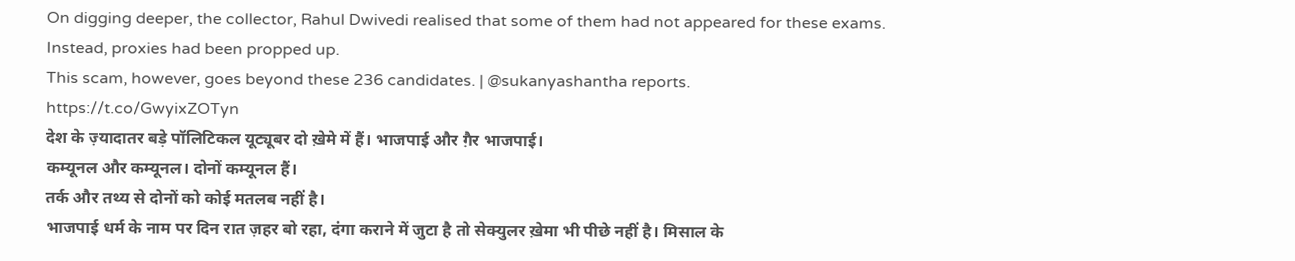On digging deeper, the collector, Rahul Dwivedi realised that some of them had not appeared for these exams.
Instead, proxies had been propped up.
This scam, however, goes beyond these 236 candidates. | @sukanyashantha reports.
https://t.co/GwyixZOTyn
देश के ज़्यादातर बड़े पॉलिटिकल यूट्यूबर दो ख़ेमे में हैं। भाजपाई और ग़ैर भाजपाई।
कम्यूनल और कम्यूनल। दोनों कम्यूनल हैं।
तर्क और तथ्य से दोनों को कोई मतलब नहीं है।
भाजपाई धर्म के नाम पर दिन रात ज़हर बो रहा, दंगा कराने में जुटा है तो सेक्युलर ख़ेमा भी पीछे नहीं है। मिसाल के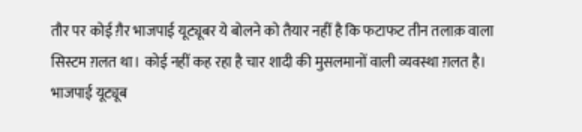तौर पर कोई ग़ैर भाजपाई यूट्यूबर ये बोलने को तैयार नहीं है कि फटाफट तीन तलाक़ वाला सिस्टम ग़लत था। कोई नहीं कह रहा है चार शादी की मुसलमानों वाली व्यवस्था ग़लत है।
भाजपाई यूट्यूब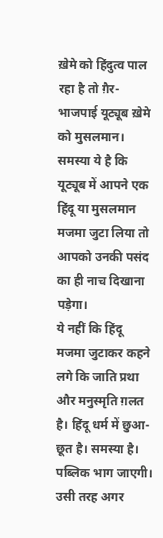ख़ेमे को हिंदुत्व पाल रहा है तो ग़ैर-भाजपाई यूट्यूब ख़ेमे को मुसलमान।
समस्या ये है कि यूट्यूब में आपने एक हिंदू या मुसलमान मजमा जुटा लिया तो आपको उनकी पसंद का ही नाच दिखाना पड़ेगा।
ये नहीं कि हिंदू मजमा जुटाकर कहने लगे कि जाति प्रथा और मनुस्मृति ग़लत है। हिंदू धर्म में छुआ-छूत है। समस्या है। पब्लिक भाग जाएगी।
उसी तरह अगर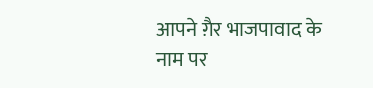आपने ग़ैर भाजपावाद के नाम पर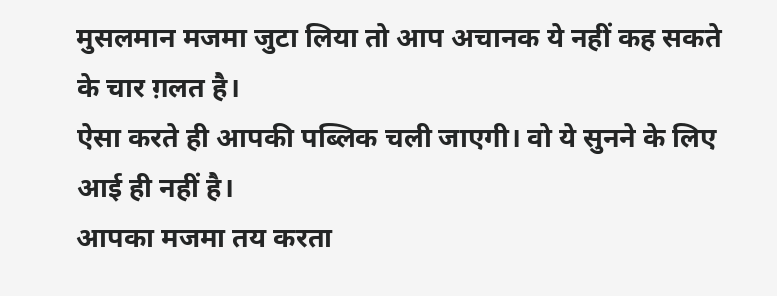मुसलमान मजमा जुटा लिया तो आप अचानक ये नहीं कह सकते के चार ग़लत है।
ऐसा करते ही आपकी पब्लिक चली जाएगी। वो ये सुनने के लिए आई ही नहीं है।
आपका मजमा तय करता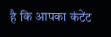है कि आपका कंटेंट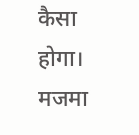कैसा होगा। मजमा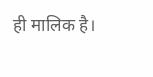ही मालिक है।